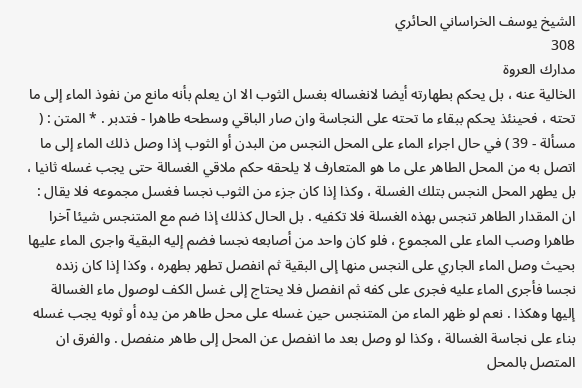الشيخ يوسف الخراساني الحائري
308
مدارك العروة
الخالية عنه ، بل يحكم بطهارته أيضا لانغساله بغسل الثوب الا ان يعلم بأنه مانع من نفوذ الماء إلى ما تحته ، فحينئذ يحكم ببقاء ما تحته على النجاسة وان صار الباقي وسطحه طاهرا - فتدبر . * المتن : ( مسألة - 39 ) في حال اجراء الماء على المحل النجس من البدن أو الثوب إذا وصل ذلك الماء إلى ما اتصل به من المحل الطاهر على ما هو المتعارف لا يلحقه حكم ملاقي الغسالة حتى يجب غسله ثانيا ، بل يطهر المحل النجس بتلك الغسلة ، وكذا إذا كان جزء من الثوب نجسا فغسل مجموعه فلا يقال : ان المقدار الطاهر تنجس بهذه الغسلة فلا تكفيه . بل الحال كذلك إذا ضم مع المتنجس شيئا آخرا طاهرا وصب الماء على المجموع ، فلو كان واحد من أصابعه نجسا فضم إليه البقية واجرى الماء عليها بحيث وصل الماء الجاري على النجس منها إلى البقية ثم انفصل تطهر بطهره ، وكذا إذا كان زنده نجسا فأجرى الماء عليه فجرى على كفه ثم انفصل فلا يحتاج إلى غسل الكف لوصول ماء الغسالة إليها وهكذا . نعم لو ظهر الماء من المتنجس حين غسله على محل طاهر من يده أو ثوبه يجب غسله بناء على نجاسة الغسالة ، وكذا لو وصل بعد ما انفصل عن المحل إلى طاهر منفصل . والفرق ان المتصل بالمحل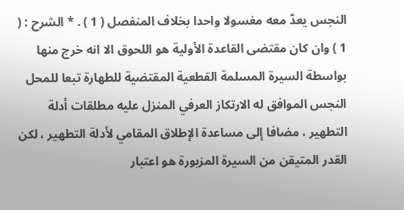النجس يعدّ معه مغسولا واحدا بخلاف المنفصل ( 1 ) . * الشرح : ( 1 ) وان كان مقتضى القاعدة الأولية هو اللحوق الا انه خرج منها بواسطة السيرة المسلمة القطعية المقتضية للطهارة تبعا للمحل النجس الموافق له الارتكاز العرفي المنزل عليه مطلقات أدلة التطهير ، مضافا إلى مساعدة الإطلاق المقامي لأدلة التطهير ، لكن القدر المتيقن من السيرة المزبورة هو اعتبار